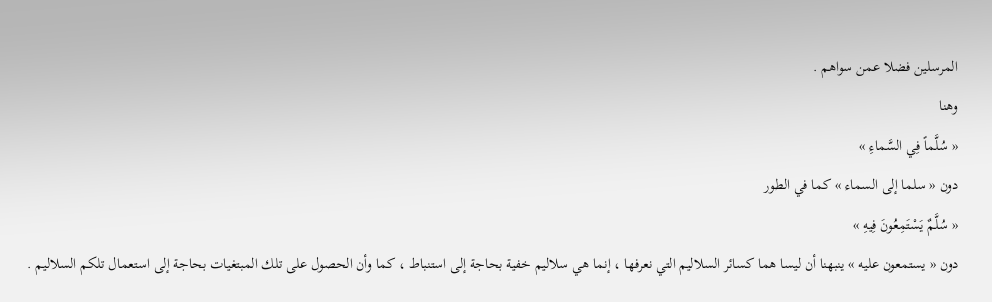المرسلين فضلا عمن سواهم .
وهنا
« سُلَّماً فِي السَّماءِ »
دون « سلما إلى السماء » كما في الطور
« سُلَّمٌ يَسْتَمِعُونَ فِيهِ »
دون « يستمعون عليه » ينبهنا أن ليسا هما كسائر السلاليم التي نعرفها ، إنما هي سلاليم خفية بحاجة إلى استنباط ، كما وأن الحصول على تلك المبتغيات بحاجة إلى استعمال تلكم السلاليم .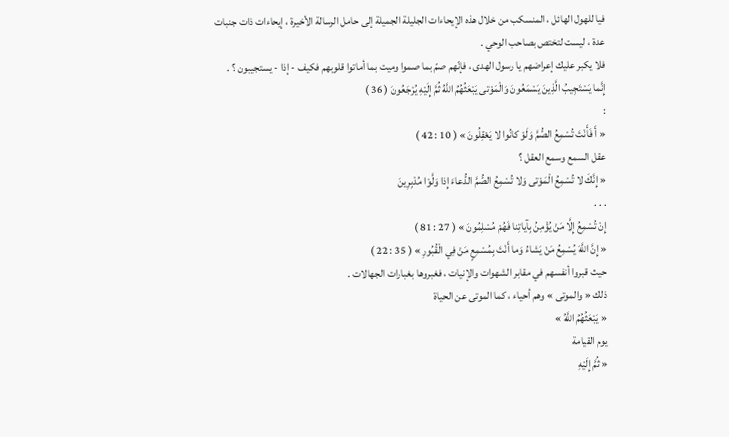فيا للهول الهائل ، المنسكب من خلال هذه الإيحاءات الجليلة الجميلة إلى حامل الرسالة الأخيرة ، إيحاءات ذات جنبات عدة ، ليست لتختص بصاحب الوحي .
فلا يكبر عليك إعراضهم يا رسول الهدى ، فإنّهم صمّ بما صموا وميت بما أماتوا قلوبهم فكيف - إذا - يستجيبون ؟ .
إِنَّما يَسْتَجِيبُ الَّذِينَ يَسْمَعُونَ وَالْمَوْتى يَبْعَثُهُمُ اللَّهُ ثُمَّ إِلَيْهِ يُرْجَعُونَ ( 36 )
:
« أَ فَأَنْتَ تُسْمِعُ الصُّمَّ وَلَوْ كانُوا لا يَعْقِلُونَ » ( 10 : 42 )
عقل السمع وسمع العقل ؟
« إِنَّكَ لا تُسْمِعُ الْمَوْتى وَلا تُسْمِعُ الصُّمَّ الدُّعاءَ إِذا وَلَّوْا مُدْبِرِينَ
. . .
إِنْ تُسْمِعُ إِلَّا مَنْ يُؤْمِنُ بِآياتِنا فَهُمْ مُسْلِمُونَ » ( 27 : 81 )
« إِنَّ اللَّهَ يُسْمِعُ مَنْ يَشاءُ وَما أَنْتَ بِمُسْمِعٍ مَنْ فِي الْقُبُورِ » ( 35 : 22 )
حيث قبروا أنفسهم في مقابر الشهوات والإنيات ، فغبروها بغبارات الجهالات .
ذلك « والموتى » وهم أحياء ، كما الموتى عن الحياة
« يَبْعَثُهُمُ اللَّهُ »
يوم القيامة
« ثُمَّ إِلَيْهِ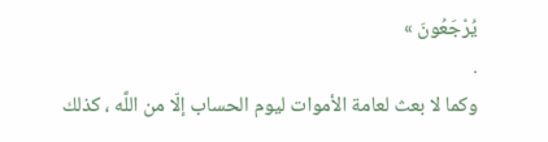يُرْجَعُونَ »
.
وكما لا بعث لعامة الأموات ليوم الحساب إلّا من اللَّه ، كذلك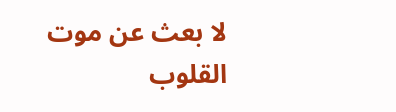لا بعث عن موت القلوب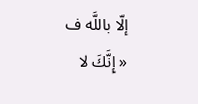إلّا باللَّه ف
« إِنَّكَ لا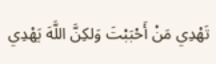تَهْدِي مَنْ أَحْبَبْتَ وَلكِنَّ اللَّهَ يَهْدِي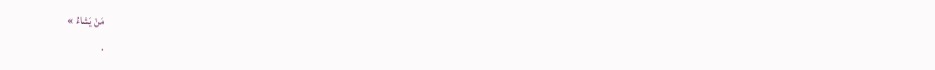مَنْ يَشاءُ »
.